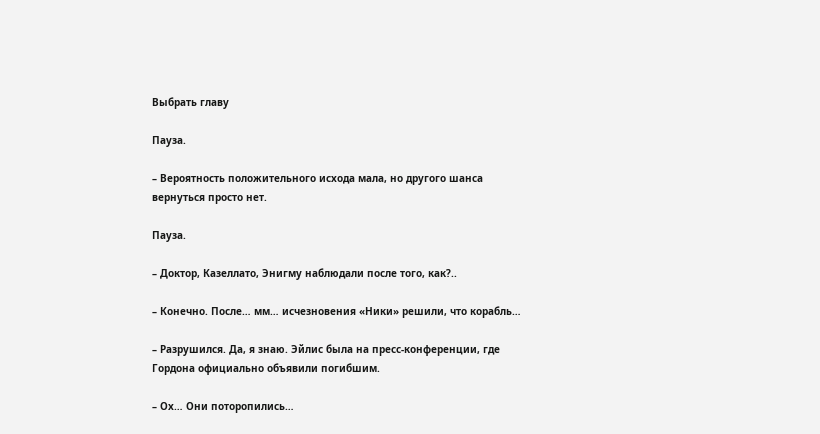Выбрать главу

Пауза.

– Вероятность положительного исхода мала, но другого шанса вернуться просто нет.

Пауза.

– Доктор, Казеллато, Энигму наблюдали после того, как?..

– Конечно. После… мм… исчезновения «Ники» решили, что корабль…

– Разрушился. Да, я знаю. Эйлис была на пресс-конференции, где Гордона официально объявили погибшим.

– Ох… Они поторопились…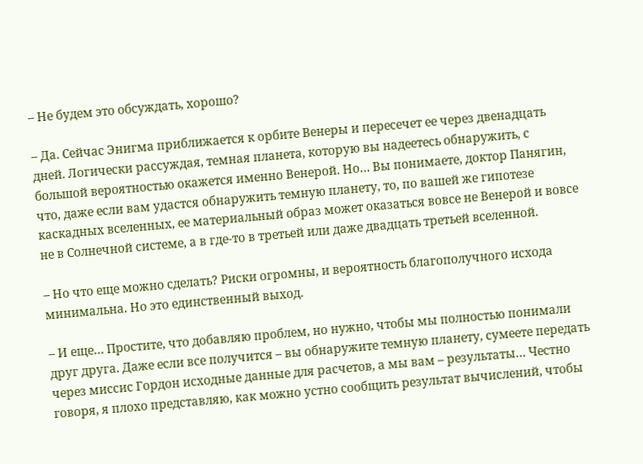– Не будем это обсуждать, хорошо?

– Да. Сейчас Энигма приближается к орбите Венеры и пересечет ее через двенадцать дней. Логически рассуждая, темная планета, которую вы надеетесь обнаружить, с большой вероятностью окажется именно Венерой. Но… Вы понимаете, доктор Панягин, что, даже если вам удастся обнаружить темную планету, то, по вашей же гипотезе каскадных вселенных, ее материальный образ может оказаться вовсе не Венерой и вовсе не в Солнечной системе, а в где-то в третьей или даже двадцать третьей вселенной.

– Но что еще можно сделать? Риски огромны, и вероятность благополучного исхода минимальна. Но это единственный выход.

– И еще… Простите, что добавляю проблем, но нужно, чтобы мы полностью понимали друг друга. Даже если все получится – вы обнаружите темную планету, сумеете передать через миссис Гордон исходные данные для расчетов, а мы вам – результаты… Честно говоря, я плохо представляю, как можно устно сообщить результат вычислений, чтобы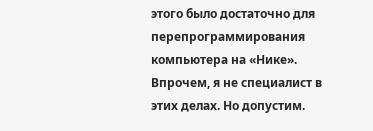этого было достаточно для перепрограммирования компьютера на «Нике». Впрочем, я не специалист в этих делах. Но допустим.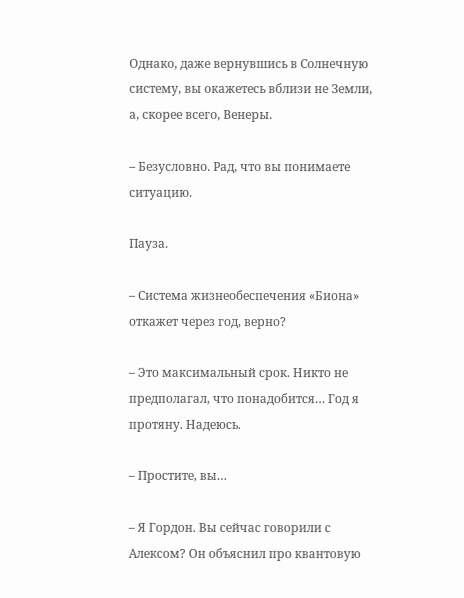Однако, даже вернувшись в Солнечную систему, вы окажетесь вблизи не Земли, а, скорее всего, Венеры.

– Безусловно. Рад, что вы понимаете ситуацию.

Пауза.

– Система жизнеобеспечения «Биона» откажет через год, верно?

– Это максимальный срок. Никто не предполагал, что понадобится… Год я протяну. Надеюсь.

– Простите, вы…

– Я Гордон. Вы сейчас говорили с Алексом? Он объяснил про квантовую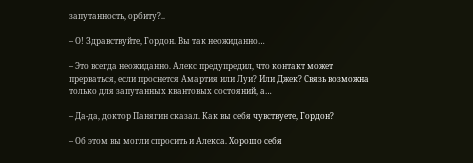запутанность, орбиту?..

– О! Здравствуйте, Гордон. Вы так неожиданно…

– Это всегда неожиданно. Алекс предупредил, что контакт может прерваться, если проснется Амартия или Луи? Или Джек? Связь возможна только для запутанных квантовых состояний, а…

– Да-да, доктор Панягин сказал. Как вы себя чувствуете, Гордон?

– Об этом вы могли спросить и Алекса. Хорошо себя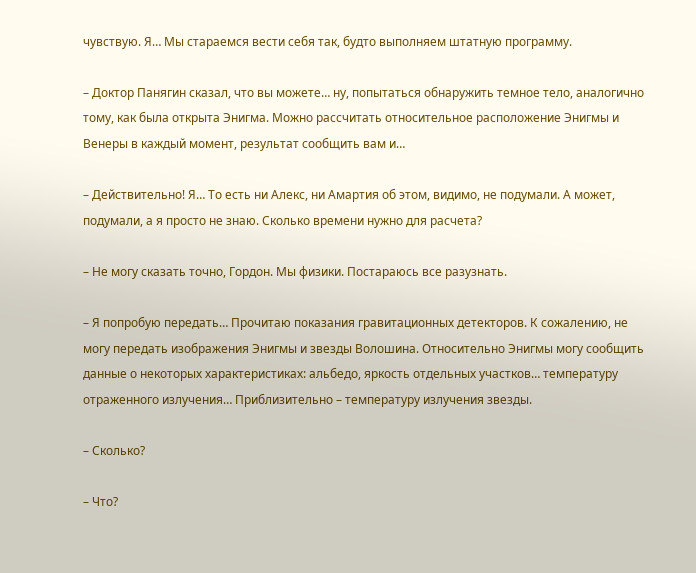чувствую. Я… Мы стараемся вести себя так, будто выполняем штатную программу.

– Доктор Панягин сказал, что вы можете… ну, попытаться обнаружить темное тело, аналогично тому, как была открыта Энигма. Можно рассчитать относительное расположение Энигмы и Венеры в каждый момент, результат сообщить вам и…

– Действительно! Я… То есть ни Алекс, ни Амартия об этом, видимо, не подумали. А может, подумали, а я просто не знаю. Сколько времени нужно для расчета?

– Не могу сказать точно, Гордон. Мы физики. Постараюсь все разузнать.

– Я попробую передать… Прочитаю показания гравитационных детекторов. К сожалению, не могу передать изображения Энигмы и звезды Волошина. Относительно Энигмы могу сообщить данные о некоторых характеристиках: альбедо, яркость отдельных участков… температуру отраженного излучения… Приблизительно – температуру излучения звезды.

– Сколько?

– Что?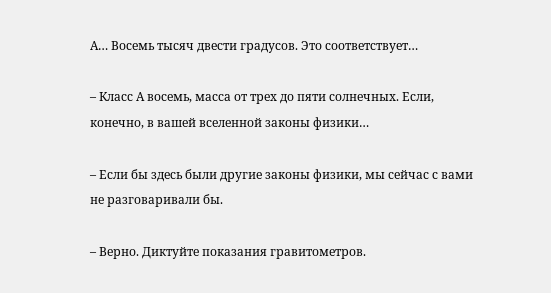А… Восемь тысяч двести градусов. Это соответствует…

– Класс А восемь, масса от трех до пяти солнечных. Если, конечно, в вашей вселенной законы физики…

– Если бы здесь были другие законы физики, мы сейчас с вами не разговаривали бы.

– Верно. Диктуйте показания гравитометров.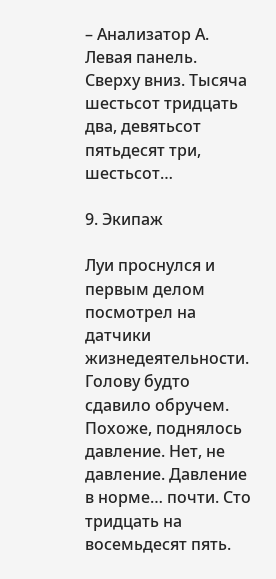– Анализатор А. Левая панель. Сверху вниз. Тысяча шестьсот тридцать два, девятьсот пятьдесят три, шестьсот…

9. Экипаж

Луи проснулся и первым делом посмотрел на датчики жизнедеятельности. Голову будто сдавило обручем. Похоже, поднялось давление. Нет, не давление. Давление в норме… почти. Сто тридцать на восемьдесят пять.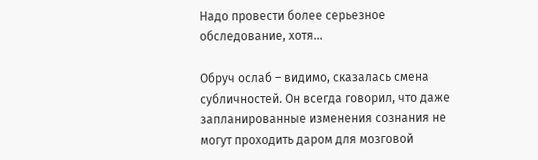Надо провести более серьезное обследование, хотя…

Обруч ослаб – видимо, сказалась смена субличностей. Он всегда говорил, что даже запланированные изменения сознания не могут проходить даром для мозговой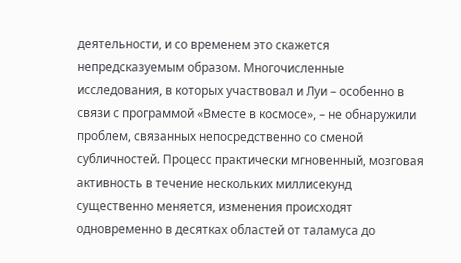деятельности, и со временем это скажется непредсказуемым образом. Многочисленные исследования, в которых участвовал и Луи – особенно в связи с программой «Вместе в космосе», – не обнаружили проблем, связанных непосредственно со сменой субличностей. Процесс практически мгновенный, мозговая активность в течение нескольких миллисекунд существенно меняется, изменения происходят одновременно в десятках областей от таламуса до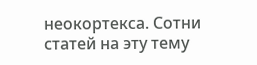неокортекса. Сотни статей на эту тему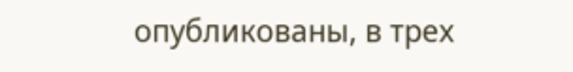опубликованы, в трех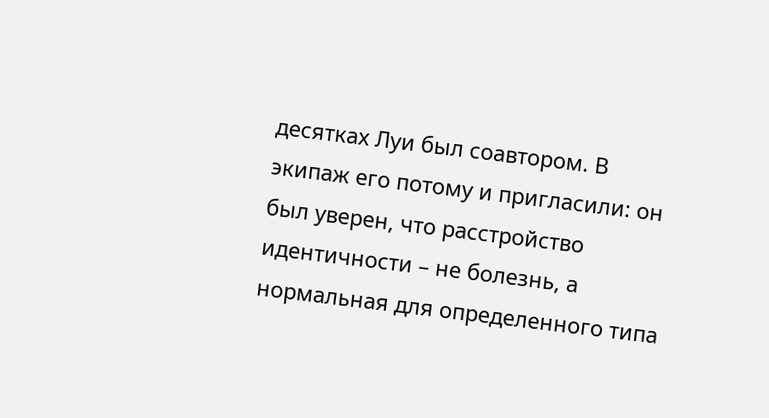десятках Луи был соавтором. В экипаж его потому и пригласили: он был уверен, что расстройство идентичности – не болезнь, а нормальная для определенного типа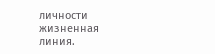личности жизненная линия.